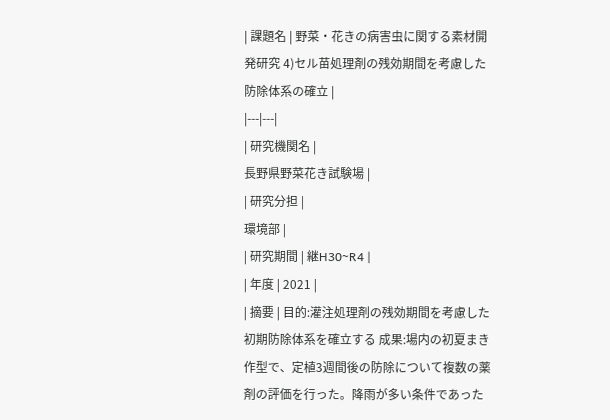| 課題名 | 野菜・花きの病害虫に関する素材開発研究 4)セル苗処理剤の残効期間を考慮した防除体系の確立 |
|---|---|
| 研究機関名 |
長野県野菜花き試験場 |
| 研究分担 |
環境部 |
| 研究期間 | 継H30~R4 |
| 年度 | 2021 |
| 摘要 | 目的:灌注処理剤の残効期間を考慮した初期防除体系を確立する 成果:場内の初夏まき作型で、定植3週間後の防除について複数の薬剤の評価を行った。降雨が多い条件であった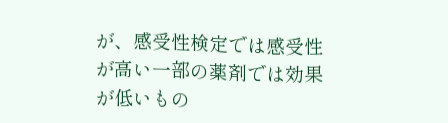が、感受性検定では感受性が高い一部の薬剤では効果が低いもの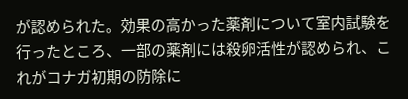が認められた。効果の高かった薬剤について室内試験を行ったところ、一部の薬剤には殺卵活性が認められ、これがコナガ初期の防除に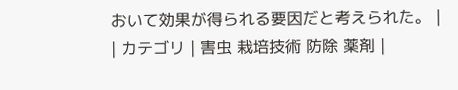おいて効果が得られる要因だと考えられた。 |
| カテゴリ | 害虫 栽培技術 防除 薬剤 |